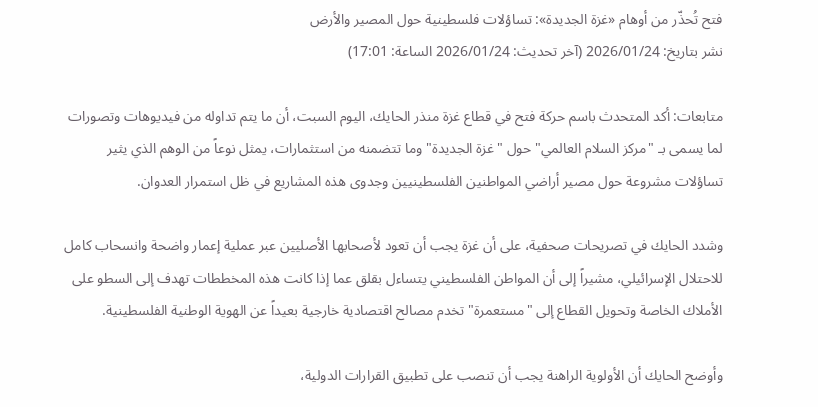فتح تُحذّر من أوهام «غزة الجديدة»: تساؤلات فلسطينية حول المصير والأرض
نشر بتاريخ: 2026/01/24 (آخر تحديث: 2026/01/24 الساعة: 17:01)

متابعات: أكد المتحدث باسم حركة فتح في قطاع غزة منذر الحايك، اليوم السبت، أن ما يتم تداوله من فيديوهات وتصورات لما يسمى بـ "مركز السلام العالمي" حول "غزة الجديدة" وما تتضمنه من استثمارات، يمثل نوعاً من الوهم الذي يثير تساؤلات مشروعة حول مصير أراضي المواطنين الفلسطينيين وجدوى هذه المشاريع في ظل استمرار العدوان.

وشدد الحايك في تصريحات صحفية، على أن غزة يجب أن تعود لأصحابها الأصليين عبر عملية إعمار واضحة وانسحاب كامل للاحتلال الإسرائيلي، مشيراً إلى أن المواطن الفلسطيني يتساءل بقلق عما إذا كانت هذه المخططات تهدف إلى السطو على الأملاك الخاصة وتحويل القطاع إلى "مستعمرة" تخدم مصالح اقتصادية خارجية بعيداً عن الهوية الوطنية الفلسطينية.

وأوضح الحايك أن الأولوية الراهنة يجب أن تنصب على تطبيق القرارات الدولية،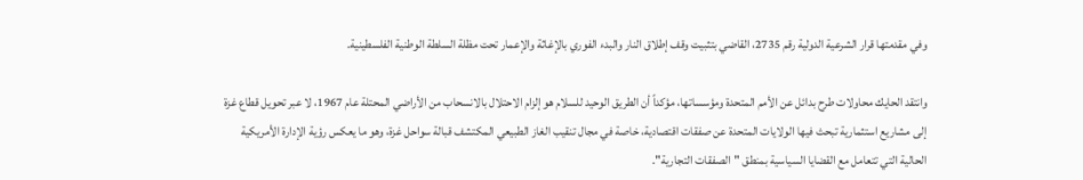وفي مقدمتها قرار الشرعية الدولية رقم 2735، القاضي بتثبيت وقف إطلاق النار والبدء الفوري بالإغاثة والإعمار تحت مظلة السلطة الوطنية الفلسطينية.

وانتقد الحايك محاولات طرح بدائل عن الأمم المتحدة ومؤسساتها، مؤكداً أن الطريق الوحيد للسلام هو إلزام الاحتلال بالانسحاب من الأراضي المحتلة عام 1967، لا عبر تحويل قطاع غزة إلى مشاريع استثمارية تبحث فيها الولايات المتحدة عن صفقات اقتصادية، خاصة في مجال تنقيب الغاز الطبيعي المكتشف قبالة سواحل غزة، وهو ما يعكس رؤية الإدارة الأمريكية الحالية التي تتعامل مع القضايا السياسية بمنطق "الصفقات التجارية".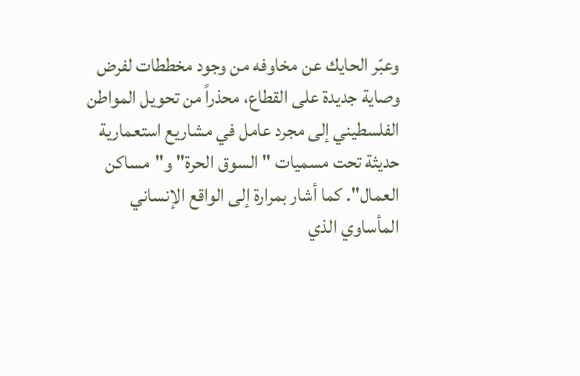وعبّر الحايك عن مخاوفه من وجود مخططات لفرض وصاية جديدة على القطاع، محذراً من تحويل المواطن الفلسطيني إلى مجرد عامل في مشاريع استعمارية حديثة تحت مسميات "السوق الحرة" و"مساكن العمال". كما أشار بمرارة إلى الواقع الإنساني المأساوي الذي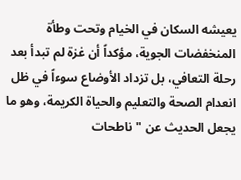يعيشه السكان في الخيام وتحت وطأة المنخفضات الجوية، مؤكداً أن غزة لم تبدأ بعد رحلة التعافي، بل تزداد الأوضاع سوءاً في ظل انعدام الصحة والتعليم والحياة الكريمة، وهو ما يجعل الحديث عن "ناطحات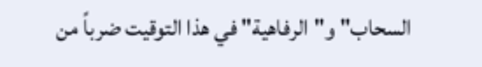السحاب" و"الرفاهية" في هذا التوقيت ضرباً من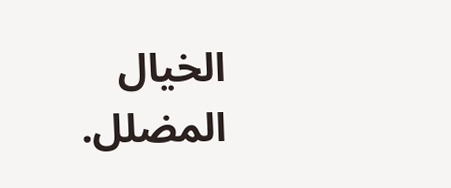الخيال المضلل.